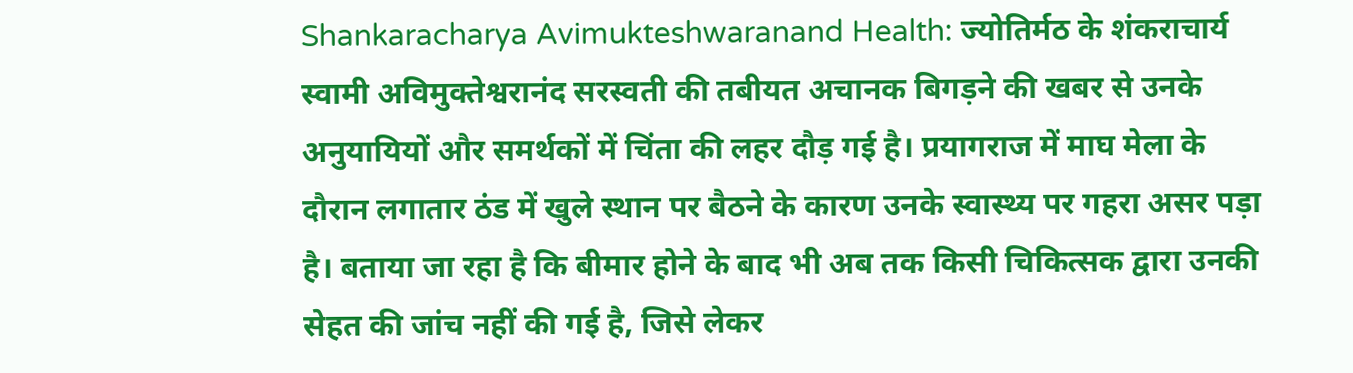Shankaracharya Avimukteshwaranand Health: ज्योतिर्मठ के शंकराचार्य स्वामी अविमुक्तेश्वरानंद सरस्वती की तबीयत अचानक बिगड़ने की खबर से उनके अनुयायियों और समर्थकों में चिंता की लहर दौड़ गई है। प्रयागराज में माघ मेला के दौरान लगातार ठंड में खुले स्थान पर बैठने के कारण उनके स्वास्थ्य पर गहरा असर पड़ा है। बताया जा रहा है कि बीमार होने के बाद भी अब तक किसी चिकित्सक द्वारा उनकी सेहत की जांच नहीं की गई है, जिसे लेकर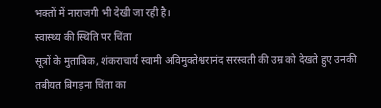भक्तों में नाराजगी भी देखी जा रही है।
स्वास्थ्य की स्थिति पर चिंता
सूत्रों के मुताबिक, शंकराचार्य स्वामी अविमुक्तेश्वरानंद सरस्वती की उम्र को देखते हुए उनकी तबीयत बिगड़ना चिंता का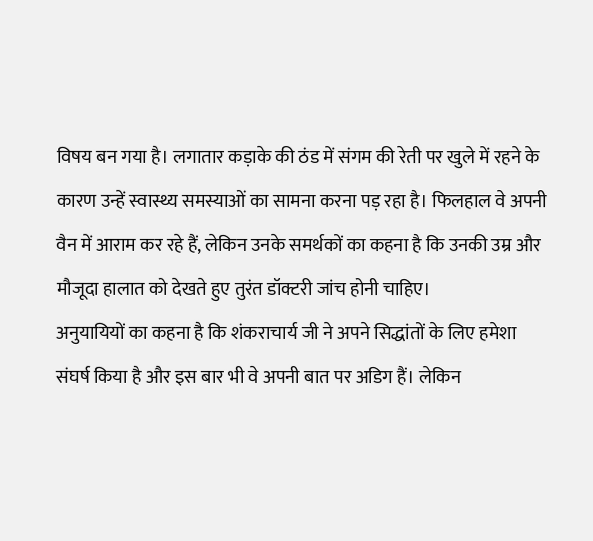विषय बन गया है। लगातार कड़ाके की ठंड में संगम की रेती पर खुले में रहने के कारण उन्हें स्वास्थ्य समस्याओं का सामना करना पड़ रहा है। फिलहाल वे अपनी वैन में आराम कर रहे हैं, लेकिन उनके समर्थकों का कहना है कि उनकी उम्र और मौजूदा हालात को देखते हुए तुरंत डॉक्टरी जांच होनी चाहिए।
अनुयायियों का कहना है कि शंकराचार्य जी ने अपने सिद्धांतों के लिए हमेशा संघर्ष किया है और इस बार भी वे अपनी बात पर अडिग हैं। लेकिन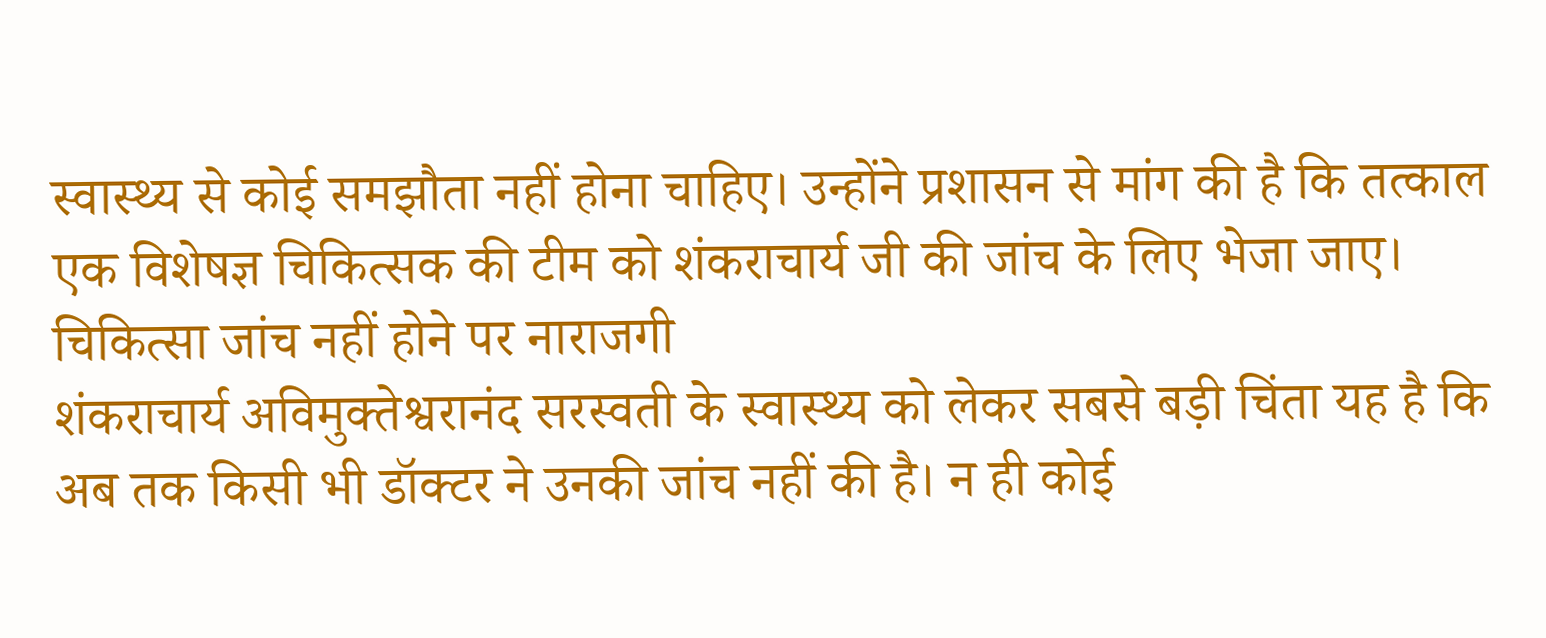स्वास्थ्य से कोई समझौता नहीं होना चाहिए। उन्होंने प्रशासन से मांग की है कि तत्काल एक विशेषज्ञ चिकित्सक की टीम को शंकराचार्य जी की जांच के लिए भेजा जाए।
चिकित्सा जांच नहीं होने पर नाराजगी
शंकराचार्य अविमुक्तेश्वरानंद सरस्वती के स्वास्थ्य को लेकर सबसे बड़ी चिंता यह है कि अब तक किसी भी डॉक्टर ने उनकी जांच नहीं की है। न ही कोई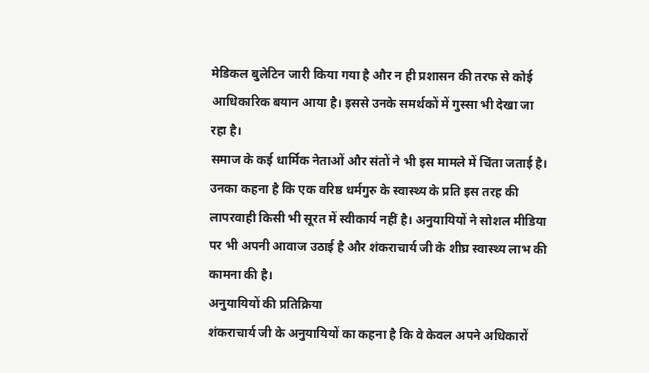मेडिकल बुलेटिन जारी किया गया है और न ही प्रशासन की तरफ से कोई आधिकारिक बयान आया है। इससे उनके समर्थकों में गुस्सा भी देखा जा रहा है।
समाज के कई धार्मिक नेताओं और संतों ने भी इस मामले में चिंता जताई है। उनका कहना है कि एक वरिष्ठ धर्मगुरु के स्वास्थ्य के प्रति इस तरह की लापरवाही किसी भी सूरत में स्वीकार्य नहीं है। अनुयायियों ने सोशल मीडिया पर भी अपनी आवाज उठाई है और शंकराचार्य जी के शीघ्र स्वास्थ्य लाभ की कामना की है।
अनुयायियों की प्रतिक्रिया
शंकराचार्य जी के अनुयायियों का कहना है कि वे केवल अपने अधिकारों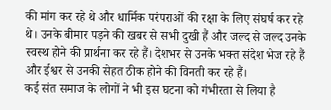की मांग कर रहे थे और धार्मिक परंपराओं की रक्षा के लिए संघर्ष कर रहे थे। उनके बीमार पड़ने की खबर से सभी दुखी हैं और जल्द से जल्द उनके स्वस्थ होने की प्रार्थना कर रहे हैं। देशभर से उनके भक्त संदेश भेज रहे हैं और ईश्वर से उनकी सेहत ठीक होने की विनती कर रहे हैं।
कई संत समाज के लोगों ने भी इस घटना को गंभीरता से लिया है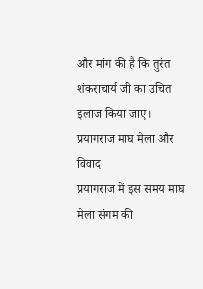और मांग की है कि तुरंत शंकराचार्य जी का उचित इलाज किया जाए।
प्रयागराज माघ मेला और विवाद
प्रयागराज में इस समय माघ मेला संगम की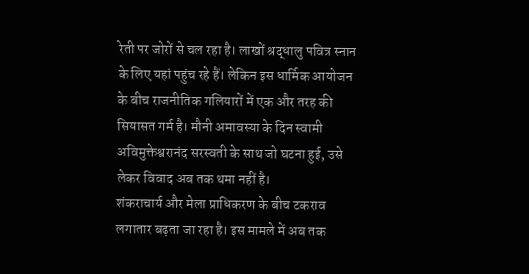रेती पर जोरों से चल रहा है। लाखों श्रद्धालु पवित्र स्नान के लिए यहां पहुंच रहे हैं। लेकिन इस धार्मिक आयोजन के बीच राजनीतिक गलियारों में एक और तरह की सियासत गर्म है। मौनी अमावस्या के दिन स्वामी अविमुक्तेश्वरानंद सरस्वती के साथ जो घटना हुई, उसे लेकर विवाद अब तक थमा नहीं है।
शंकराचार्य और मेला प्राधिकरण के बीच टकराव लगातार बढ़ता जा रहा है। इस मामले में अब तक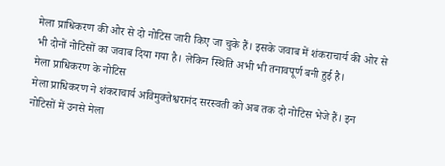मेला प्राधिकरण की ओर से दो नोटिस जारी किए जा चुके हैं। इसके जवाब में शंकराचार्य की ओर से भी दोनों नोटिसों का जवाब दिया गया है। लेकिन स्थिति अभी भी तनावपूर्ण बनी हुई है।
मेला प्राधिकरण के नोटिस
मेला प्राधिकरण ने शंकराचार्य अविमुक्तेश्वरानंद सरस्वती को अब तक दो नोटिस भेजे हैं। इन नोटिसों में उनसे मेला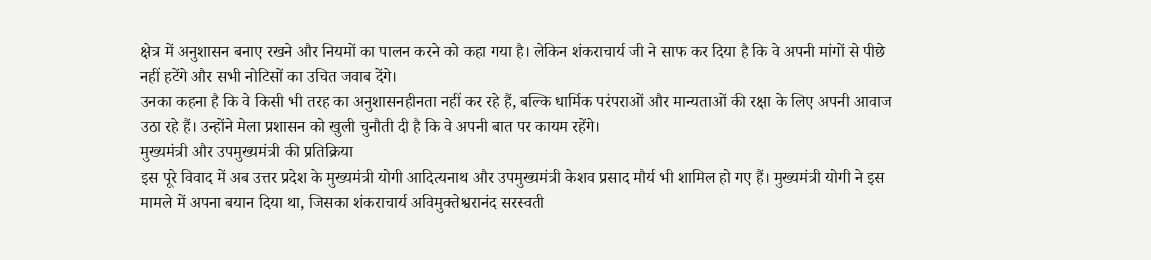क्षेत्र में अनुशासन बनाए रखने और नियमों का पालन करने को कहा गया है। लेकिन शंकराचार्य जी ने साफ कर दिया है कि वे अपनी मांगों से पीछे नहीं हटेंगे और सभी नोटिसों का उचित जवाब देंगे।
उनका कहना है कि वे किसी भी तरह का अनुशासनहीनता नहीं कर रहे हैं, बल्कि धार्मिक परंपराओं और मान्यताओं की रक्षा के लिए अपनी आवाज उठा रहे हैं। उन्होंने मेला प्रशासन को खुली चुनौती दी है कि वे अपनी बात पर कायम रहेंगे।
मुख्यमंत्री और उपमुख्यमंत्री की प्रतिक्रिया
इस पूरे विवाद में अब उत्तर प्रदेश के मुख्यमंत्री योगी आदित्यनाथ और उपमुख्यमंत्री केशव प्रसाद मौर्य भी शामिल हो गए हैं। मुख्यमंत्री योगी ने इस मामले में अपना बयान दिया था, जिसका शंकराचार्य अविमुक्तेश्वरानंद सरस्वती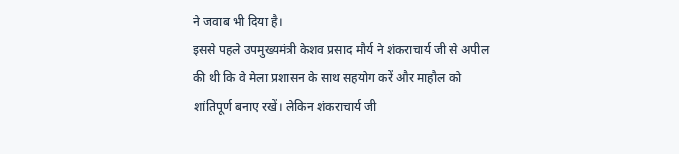ने जवाब भी दिया है।
इससे पहले उपमुख्यमंत्री केशव प्रसाद मौर्य ने शंकराचार्य जी से अपील की थी कि वे मेला प्रशासन के साथ सहयोग करें और माहौल को शांतिपूर्ण बनाए रखें। लेकिन शंकराचार्य जी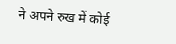ने अपने रुख में कोई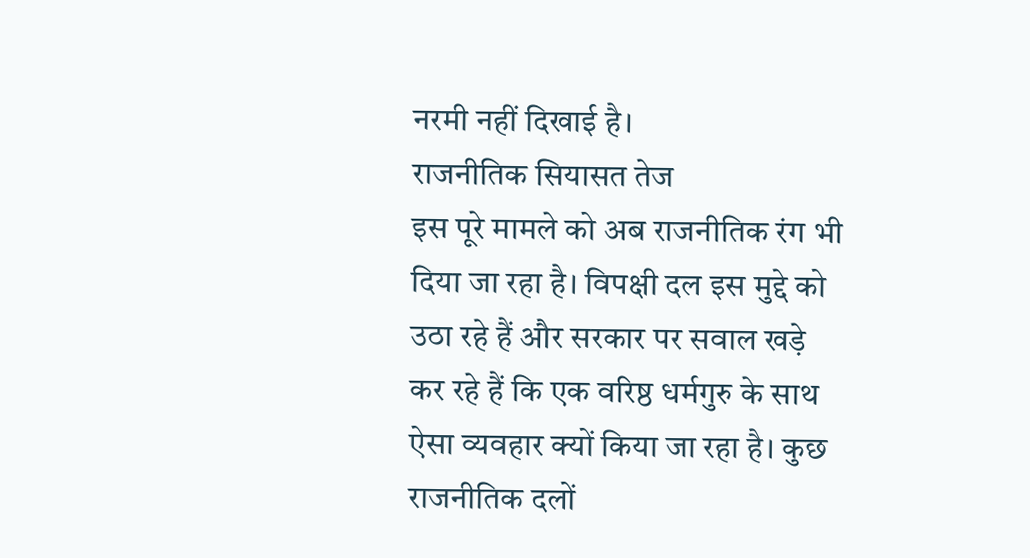नरमी नहीं दिखाई है।
राजनीतिक सियासत तेज
इस पूरे मामले को अब राजनीतिक रंग भी दिया जा रहा है। विपक्षी दल इस मुद्दे को उठा रहे हैं और सरकार पर सवाल खड़े कर रहे हैं कि एक वरिष्ठ धर्मगुरु के साथ ऐसा व्यवहार क्यों किया जा रहा है। कुछ राजनीतिक दलों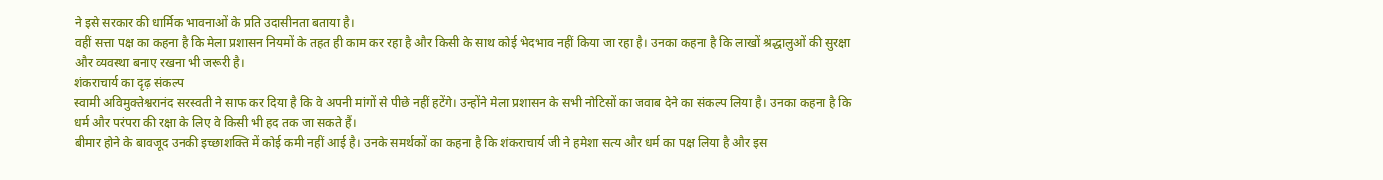ने इसे सरकार की धार्मिक भावनाओं के प्रति उदासीनता बताया है।
वहीं सत्ता पक्ष का कहना है कि मेला प्रशासन नियमों के तहत ही काम कर रहा है और किसी के साथ कोई भेदभाव नहीं किया जा रहा है। उनका कहना है कि लाखों श्रद्धालुओं की सुरक्षा और व्यवस्था बनाए रखना भी जरूरी है।
शंकराचार्य का दृढ़ संकल्प
स्वामी अविमुक्तेश्वरानंद सरस्वती ने साफ कर दिया है कि वे अपनी मांगों से पीछे नहीं हटेंगे। उन्होंने मेला प्रशासन के सभी नोटिसों का जवाब देने का संकल्प लिया है। उनका कहना है कि धर्म और परंपरा की रक्षा के लिए वे किसी भी हद तक जा सकते हैं।
बीमार होने के बावजूद उनकी इच्छाशक्ति में कोई कमी नहीं आई है। उनके समर्थकों का कहना है कि शंकराचार्य जी ने हमेशा सत्य और धर्म का पक्ष लिया है और इस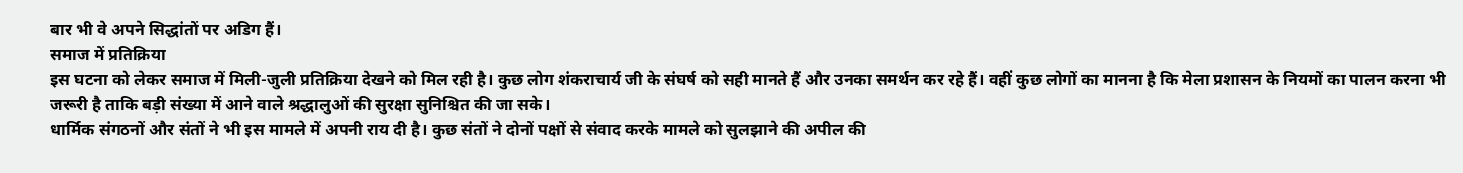बार भी वे अपने सिद्धांतों पर अडिग हैं।
समाज में प्रतिक्रिया
इस घटना को लेकर समाज में मिली-जुली प्रतिक्रिया देखने को मिल रही है। कुछ लोग शंकराचार्य जी के संघर्ष को सही मानते हैं और उनका समर्थन कर रहे हैं। वहीं कुछ लोगों का मानना है कि मेला प्रशासन के नियमों का पालन करना भी जरूरी है ताकि बड़ी संख्या में आने वाले श्रद्धालुओं की सुरक्षा सुनिश्चित की जा सके।
धार्मिक संगठनों और संतों ने भी इस मामले में अपनी राय दी है। कुछ संतों ने दोनों पक्षों से संवाद करके मामले को सुलझाने की अपील की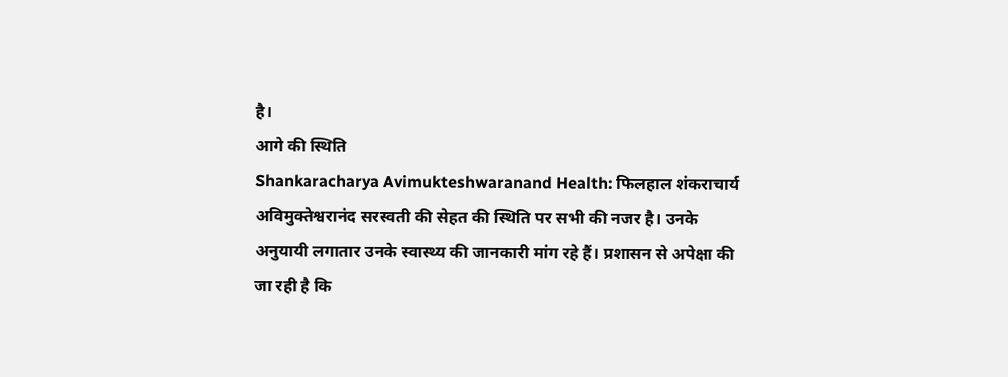है।
आगे की स्थिति
Shankaracharya Avimukteshwaranand Health: फिलहाल शंकराचार्य अविमुक्तेश्वरानंद सरस्वती की सेहत की स्थिति पर सभी की नजर है। उनके अनुयायी लगातार उनके स्वास्थ्य की जानकारी मांग रहे हैं। प्रशासन से अपेक्षा की जा रही है कि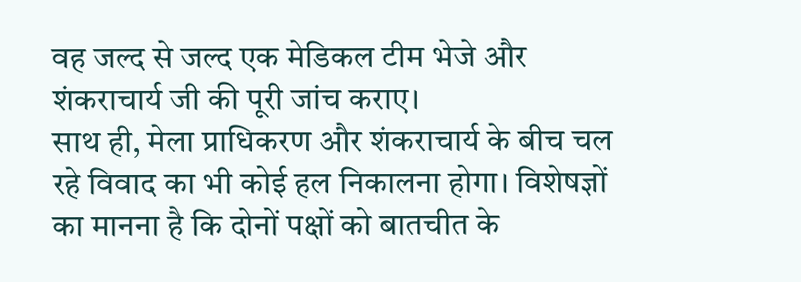वह जल्द से जल्द एक मेडिकल टीम भेजे और शंकराचार्य जी की पूरी जांच कराए।
साथ ही, मेला प्राधिकरण और शंकराचार्य के बीच चल रहे विवाद का भी कोई हल निकालना होगा। विशेषज्ञों का मानना है कि दोनों पक्षों को बातचीत के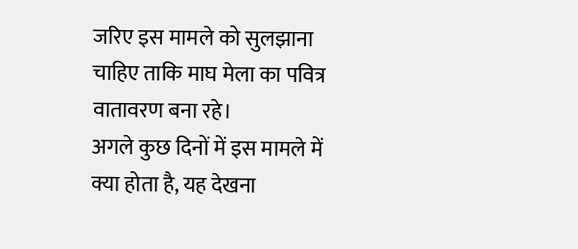जरिए इस मामले को सुलझाना चाहिए ताकि माघ मेला का पवित्र वातावरण बना रहे।
अगले कुछ दिनों में इस मामले में क्या होता है, यह देखना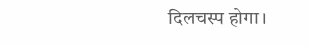दिलचस्प होगा।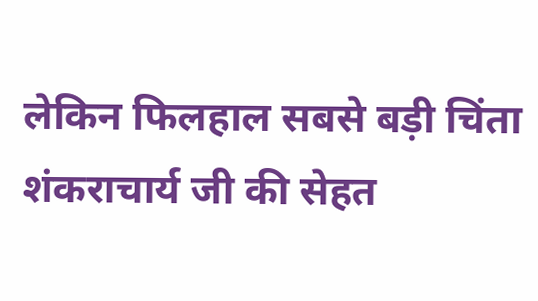लेकिन फिलहाल सबसे बड़ी चिंता शंकराचार्य जी की सेहत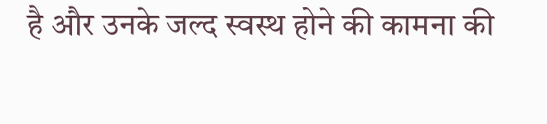है और उनके जल्द स्वस्थ होने की कामना की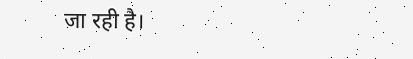जा रही है।